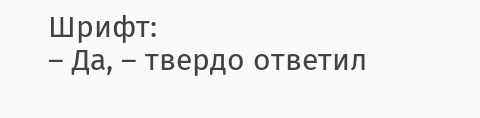Шрифт:
– Да, – твердо ответил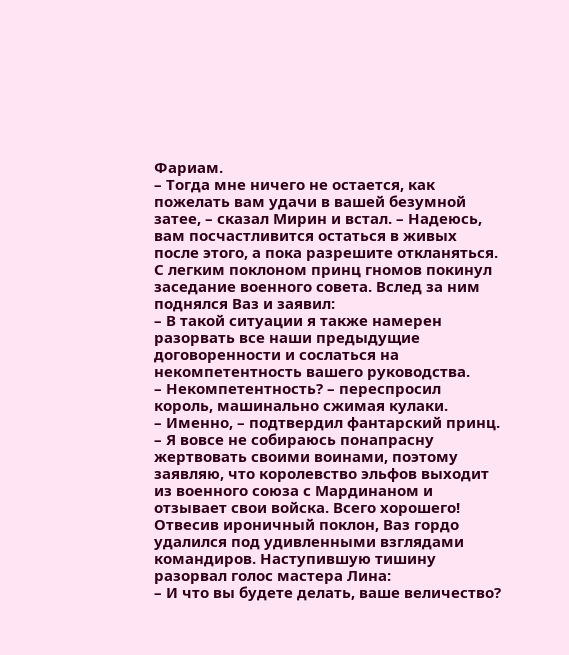Фариам.
– Тогда мне ничего не остается, как пожелать вам удачи в вашей безумной затее, – сказал Мирин и встал. – Надеюсь, вам посчастливится остаться в живых после этого, а пока разрешите откланяться.
С легким поклоном принц гномов покинул заседание военного совета. Вслед за ним поднялся Ваз и заявил:
– В такой ситуации я также намерен разорвать все наши предыдущие договоренности и сослаться на некомпетентность вашего руководства.
– Некомпетентность? – переспросил король, машинально сжимая кулаки.
– Именно, – подтвердил фантарский принц. – Я вовсе не собираюсь понапрасну жертвовать своими воинами, поэтому заявляю, что королевство эльфов выходит из военного союза с Мардинаном и отзывает свои войска. Всего хорошего!
Отвесив ироничный поклон, Ваз гордо удалился под удивленными взглядами командиров. Наступившую тишину разорвал голос мастера Лина:
– И что вы будете делать, ваше величество?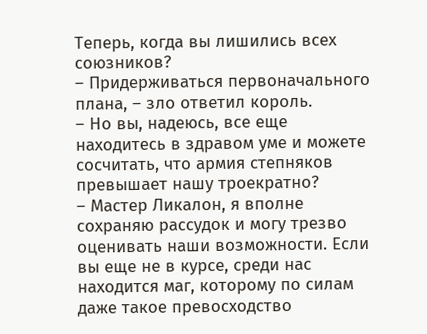Теперь, когда вы лишились всех союзников?
– Придерживаться первоначального плана, – зло ответил король.
– Но вы, надеюсь, все еще находитесь в здравом уме и можете сосчитать, что армия степняков превышает нашу троекратно?
– Мастер Ликалон, я вполне сохраняю рассудок и могу трезво оценивать наши возможности. Если вы еще не в курсе, среди нас находится маг, которому по силам даже такое превосходство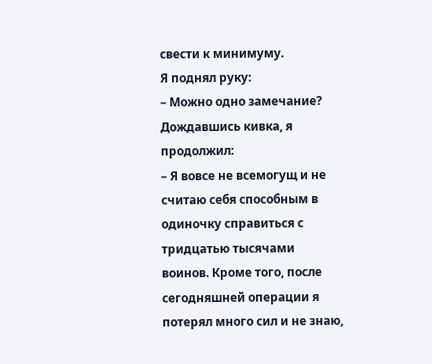свести к минимуму.
Я поднял руку:
– Можно одно замечание?
Дождавшись кивка, я продолжил:
– Я вовсе не всемогущ и не считаю себя способным в одиночку справиться с тридцатью тысячами воинов. Кроме того, после сегодняшней операции я потерял много сил и не знаю,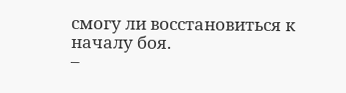смогу ли восстановиться к началу боя.
–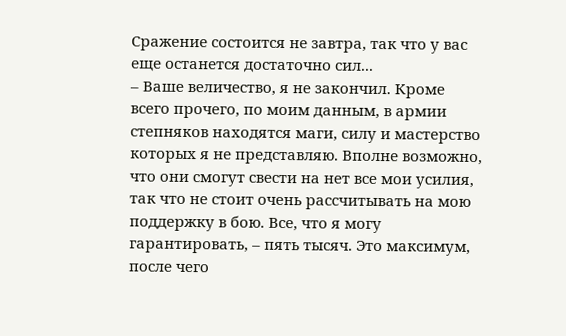Сражение состоится не завтра, так что у вас еще останется достаточно сил...
– Ваше величество, я не закончил. Кроме всего прочего, по моим данным, в армии степняков находятся маги, силу и мастерство которых я не представляю. Вполне возможно, что они смогут свести на нет все мои усилия, так что не стоит очень рассчитывать на мою поддержку в бою. Все, что я могу гарантировать, – пять тысяч. Это максимум, после чего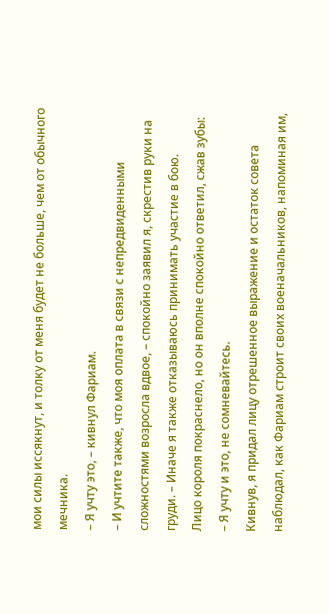мои силы иссякнут, и толку от меня будет не больше, чем от обычного мечника.
– Я учту это, – кивнул Фариам.
– И учтите также, что моя оплата в связи с непредвиденными сложностями возросла вдвое, – спокойно заявил я, скрестив руки на груди. – Иначе я также отказываюсь принимать участие в бою.
Лицо короля покраснело, но он вполне спокойно ответил, сжав зубы:
– Я учту и это, не сомневайтесь.
Кивнув, я придал лицу отрешенное выражение и остаток совета наблюдал, как Фариам строит своих военачальников, напоминая им,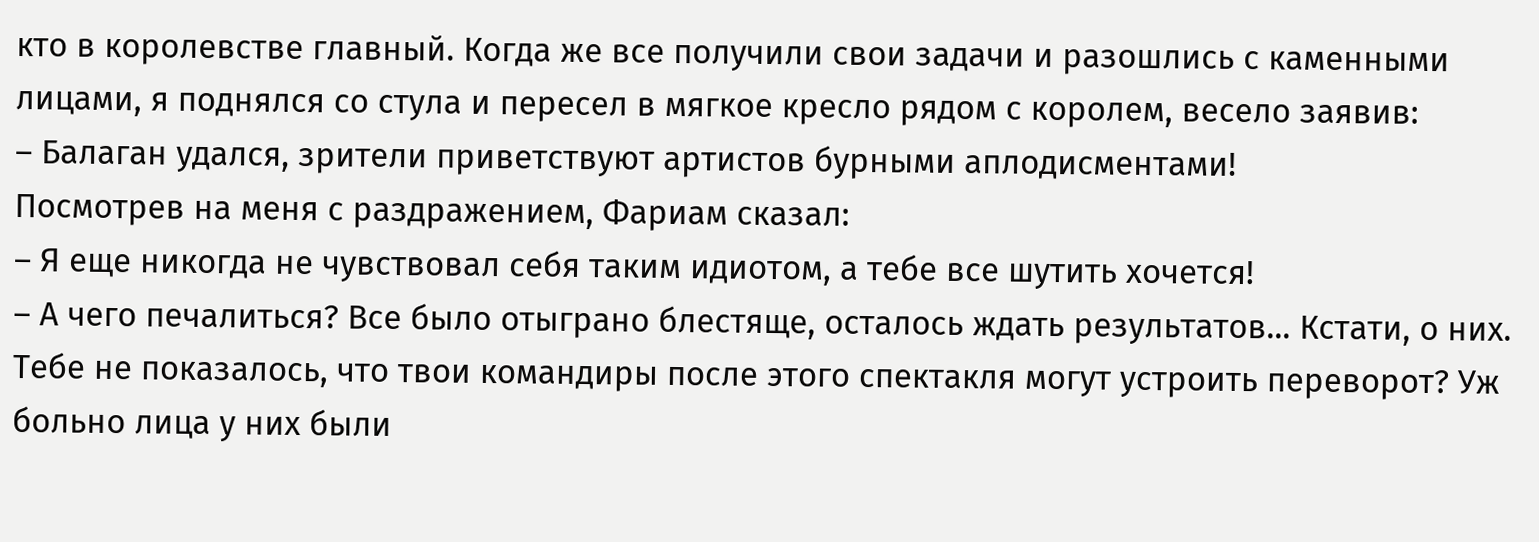кто в королевстве главный. Когда же все получили свои задачи и разошлись с каменными лицами, я поднялся со стула и пересел в мягкое кресло рядом с королем, весело заявив:
– Балаган удался, зрители приветствуют артистов бурными аплодисментами!
Посмотрев на меня с раздражением, Фариам сказал:
– Я еще никогда не чувствовал себя таким идиотом, а тебе все шутить хочется!
– А чего печалиться? Все было отыграно блестяще, осталось ждать результатов... Кстати, о них. Тебе не показалось, что твои командиры после этого спектакля могут устроить переворот? Уж больно лица у них были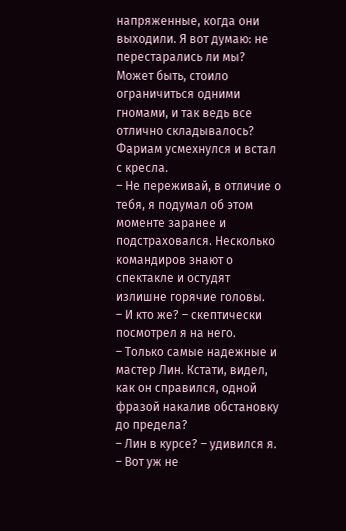напряженные, когда они выходили. Я вот думаю: не перестарались ли мы? Может быть, стоило ограничиться одними гномами, и так ведь все отлично складывалось?
Фариам усмехнулся и встал с кресла.
– Не переживай, в отличие о тебя, я подумал об этом моменте заранее и подстраховался. Несколько командиров знают о спектакле и остудят излишне горячие головы.
– И кто же? – скептически посмотрел я на него.
– Только самые надежные и мастер Лин. Кстати, видел, как он справился, одной фразой накалив обстановку до предела?
– Лин в курсе? – удивился я. – Вот уж не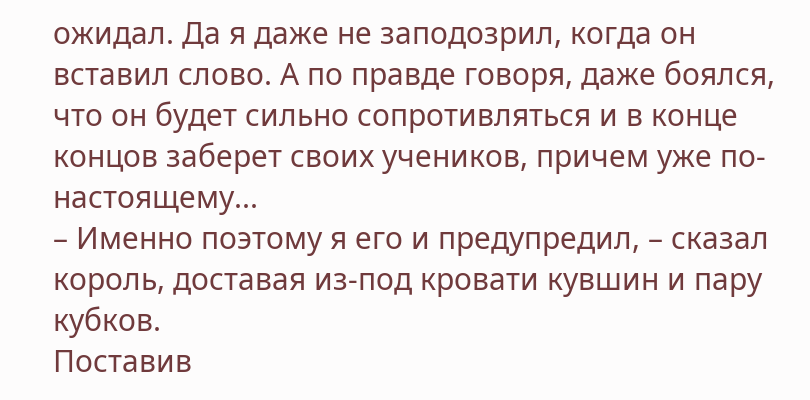ожидал. Да я даже не заподозрил, когда он вставил слово. А по правде говоря, даже боялся, что он будет сильно сопротивляться и в конце концов заберет своих учеников, причем уже по-настоящему...
– Именно поэтому я его и предупредил, – сказал король, доставая из-под кровати кувшин и пару кубков.
Поставив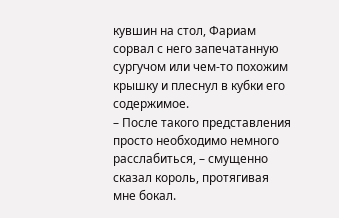кувшин на стол, Фариам сорвал с него запечатанную сургучом или чем-то похожим крышку и плеснул в кубки его содержимое.
– После такого представления просто необходимо немного расслабиться, – смущенно сказал король, протягивая мне бокал.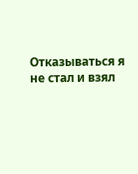Отказываться я не стал и взял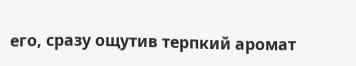его, сразу ощутив терпкий аромат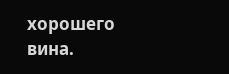хорошего вина.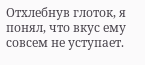Отхлебнув глоток, я понял, что вкус ему совсем не уступает.